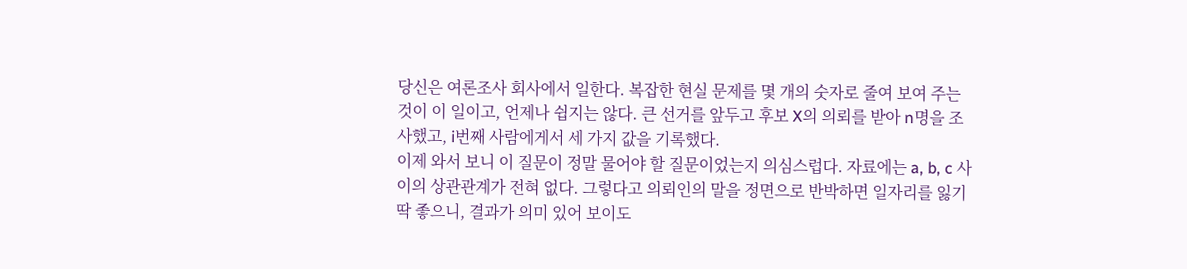당신은 여론조사 회사에서 일한다. 복잡한 현실 문제를 몇 개의 숫자로 줄여 보여 주는 것이 이 일이고, 언제나 쉽지는 않다. 큰 선거를 앞두고 후보 X의 의뢰를 받아 n명을 조사했고, i번째 사람에게서 세 가지 값을 기록했다.
이제 와서 보니 이 질문이 정말 물어야 할 질문이었는지 의심스럽다. 자료에는 a, b, c 사이의 상관관계가 전혀 없다. 그렇다고 의뢰인의 말을 정면으로 반박하면 일자리를 잃기 딱 좋으니, 결과가 의미 있어 보이도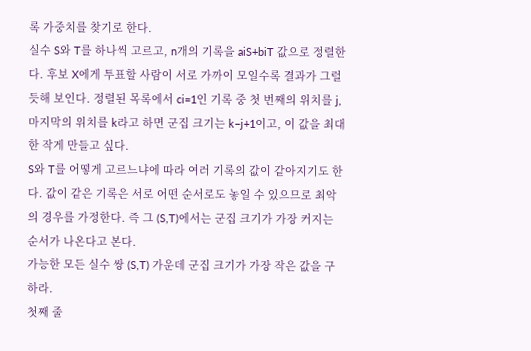록 가중치를 찾기로 한다.
실수 S와 T를 하나씩 고르고, n개의 기록을 aiS+biT 값으로 정렬한다. 후보 X에게 투표할 사람이 서로 가까이 모일수록 결과가 그럴듯해 보인다. 정렬된 목록에서 ci=1인 기록 중 첫 번째의 위치를 j, 마지막의 위치를 k라고 하면 군집 크기는 k−j+1이고, 이 값을 최대한 작게 만들고 싶다.
S와 T를 어떻게 고르느냐에 따라 여러 기록의 값이 같아지기도 한다. 값이 같은 기록은 서로 어떤 순서로도 놓일 수 있으므로 최악의 경우를 가정한다. 즉 그 (S,T)에서는 군집 크기가 가장 커지는 순서가 나온다고 본다.
가능한 모든 실수 쌍 (S,T) 가운데 군집 크기가 가장 작은 값을 구하라.
첫째 줄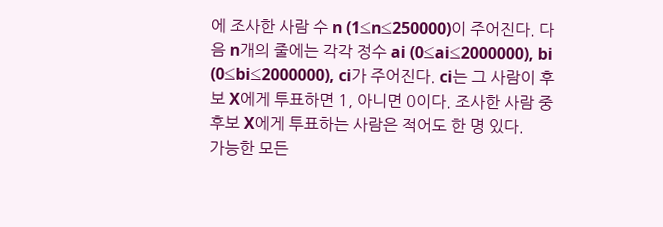에 조사한 사람 수 n (1≤n≤250000)이 주어진다. 다음 n개의 줄에는 각각 정수 ai (0≤ai≤2000000), bi (0≤bi≤2000000), ci가 주어진다. ci는 그 사람이 후보 X에게 투표하면 1, 아니면 0이다. 조사한 사람 중 후보 X에게 투표하는 사람은 적어도 한 명 있다.
가능한 모든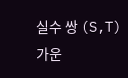실수 쌍 (S,T) 가운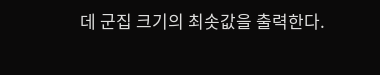데 군집 크기의 최솟값을 출력한다.